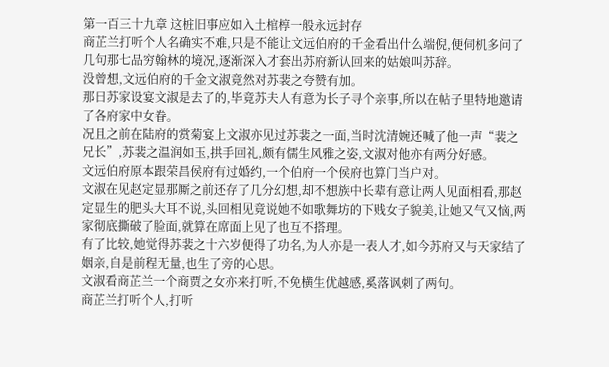第一百三十九章 这桩旧事应如入土棺椁一般永远封存
商芷兰打听个人名确实不难,只是不能让文远伯府的千金看出什么端倪,便伺机多问了几句那七品穷翰林的境况,逐渐深入才套出苏府新认回来的姑娘叫苏辞。
没曾想,文远伯府的千金文淑竟然对苏裴之夸赞有加。
那日苏家设宴文淑是去了的,毕竟苏夫人有意为长子寻个亲事,所以在帖子里特地邀请了各府家中女眷。
况且之前在陆府的赏菊宴上文淑亦见过苏裴之一面,当时沈清婉还喊了他一声“裴之兄长”,苏裴之温润如玉,拱手回礼,颇有儒生风雅之姿,文淑对他亦有两分好感。
文远伯府原本跟荣昌侯府有过婚约,一个伯府一个侯府也算门当户对。
文淑在见赵定显那厮之前还存了几分幻想,却不想族中长辈有意让两人见面相看,那赵定显生的肥头大耳不说,头回相见竟说她不如歌舞坊的下贱女子貌美,让她又气又恼,两家彻底撕破了脸面,就算在席面上见了也互不搭理。
有了比较,她觉得苏裴之十六岁便得了功名,为人亦是一表人才,如今苏府又与天家结了姻亲,自是前程无量,也生了旁的心思。
文淑看商芷兰一个商贾之女亦来打听,不免横生优越感,奚落讽刺了两句。
商芷兰打听个人,打听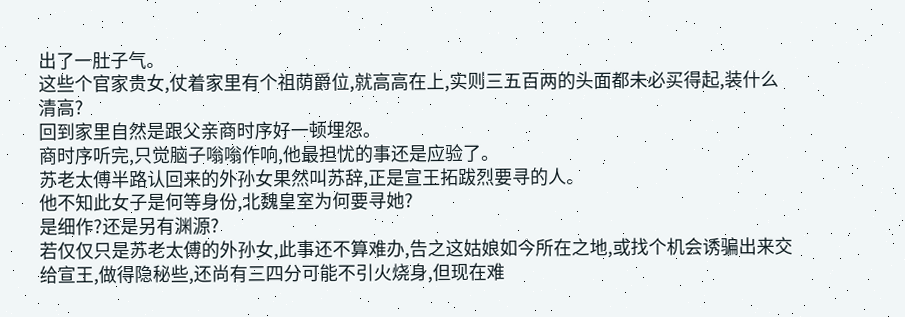出了一肚子气。
这些个官家贵女,仗着家里有个祖荫爵位,就高高在上,实则三五百两的头面都未必买得起,装什么清高?
回到家里自然是跟父亲商时序好一顿埋怨。
商时序听完,只觉脑子嗡嗡作响,他最担忧的事还是应验了。
苏老太傅半路认回来的外孙女果然叫苏辞,正是宣王拓跋烈要寻的人。
他不知此女子是何等身份,北魏皇室为何要寻她?
是细作?还是另有渊源?
若仅仅只是苏老太傅的外孙女,此事还不算难办,告之这姑娘如今所在之地,或找个机会诱骗出来交给宣王,做得隐秘些,还尚有三四分可能不引火烧身,但现在难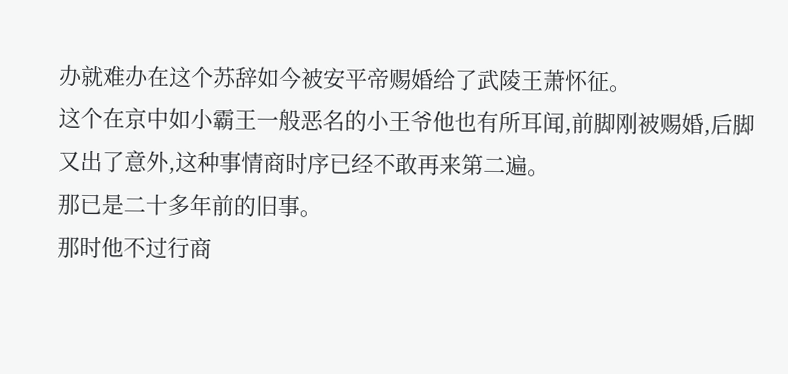办就难办在这个苏辞如今被安平帝赐婚给了武陵王萧怀征。
这个在京中如小霸王一般恶名的小王爷他也有所耳闻,前脚刚被赐婚,后脚又出了意外,这种事情商时序已经不敢再来第二遍。
那已是二十多年前的旧事。
那时他不过行商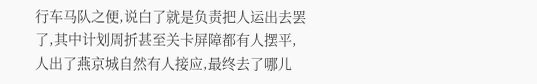行车马队之便,说白了就是负责把人运出去罢了,其中计划周折甚至关卡屏障都有人摆平,人出了燕京城自然有人接应,最终去了哪儿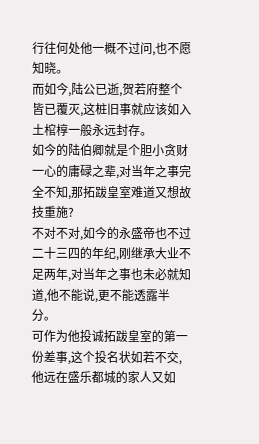行往何处他一概不过问,也不愿知晓。
而如今,陆公已逝,贺若府整个皆已覆灭,这桩旧事就应该如入土棺椁一般永远封存。
如今的陆伯卿就是个胆小贪财一心的庸碌之辈,对当年之事完全不知,那拓跋皇室难道又想故技重施?
不对不对,如今的永盛帝也不过二十三四的年纪,刚继承大业不足两年,对当年之事也未必就知道,他不能说,更不能透露半分。
可作为他投诚拓跋皇室的第一份差事,这个投名状如若不交,他远在盛乐都城的家人又如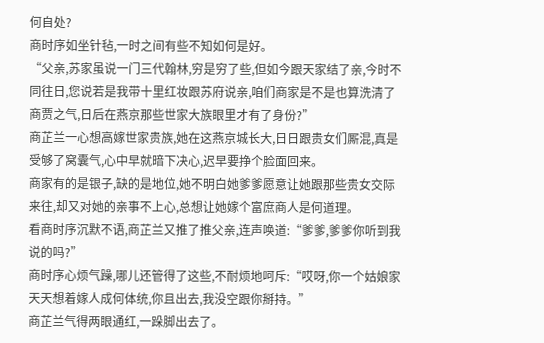何自处?
商时序如坐针毡,一时之间有些不知如何是好。
“父亲,苏家虽说一门三代翰林,穷是穷了些,但如今跟天家结了亲,今时不同往日,您说若是我带十里红妆跟苏府说亲,咱们商家是不是也算洗清了商贾之气,日后在燕京那些世家大族眼里才有了身份?”
商芷兰一心想高嫁世家贵族,她在这燕京城长大,日日跟贵女们厮混,真是受够了窝囊气,心中早就暗下决心,迟早要挣个脸面回来。
商家有的是银子,缺的是地位,她不明白她爹爹愿意让她跟那些贵女交际来往,却又对她的亲事不上心,总想让她嫁个富庶商人是何道理。
看商时序沉默不语,商芷兰又推了推父亲,连声唤道:“爹爹,爹爹你听到我说的吗?”
商时序心烦气躁,哪儿还管得了这些,不耐烦地呵斥:“哎呀,你一个姑娘家天天想着嫁人成何体统,你且出去,我没空跟你掰持。”
商芷兰气得两眼通红,一跺脚出去了。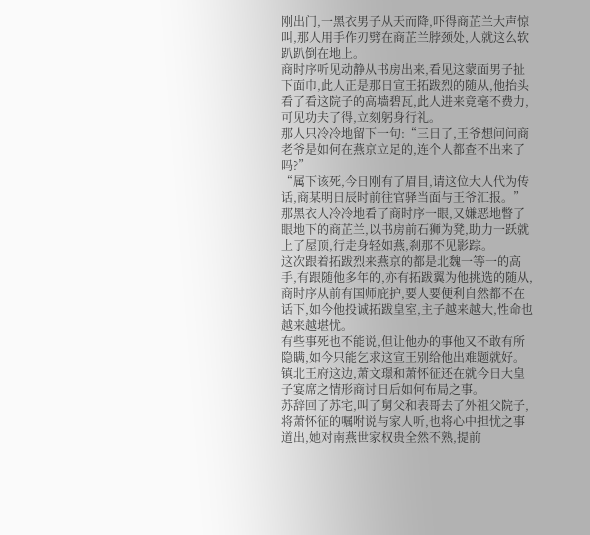刚出门,一黑衣男子从天而降,吓得商芷兰大声惊叫,那人用手作刃劈在商芷兰脖颈处,人就这么软趴趴倒在地上。
商时序听见动静从书房出来,看见这蒙面男子扯下面巾,此人正是那日宣王拓跋烈的随从,他抬头看了看这院子的高墙碧瓦,此人进来竟毫不费力,可见功夫了得,立刻躬身行礼。
那人只冷冷地留下一句:“三日了,王爷想问问商老爷是如何在燕京立足的,连个人都查不出来了吗?”
“属下该死,今日刚有了眉目,请这位大人代为传话,商某明日辰时前往官驿当面与王爷汇报。”
那黑衣人冷冷地看了商时序一眼,又嫌恶地瞥了眼地下的商芷兰,以书房前石狮为凳,助力一跃就上了屋顶,行走身轻如燕,刹那不见影踪。
这次跟着拓跋烈来燕京的都是北魏一等一的高手,有跟随他多年的,亦有拓跋翼为他挑选的随从,商时序从前有国师庇护,要人要便利自然都不在话下,如今他投诚拓跋皇室,主子越来越大,性命也越来越堪忧。
有些事死也不能说,但让他办的事他又不敢有所隐瞒,如今只能乞求这宣王别给他出难题就好。
镇北王府这边,萧文璟和萧怀征还在就今日大皇子宴席之情形商讨日后如何布局之事。
苏辞回了苏宅,叫了舅父和表哥去了外祖父院子,将萧怀征的嘱咐说与家人听,也将心中担忧之事道出,她对南燕世家权贵全然不熟,提前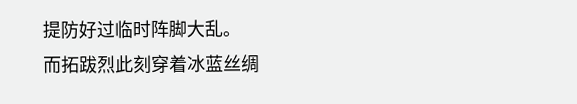提防好过临时阵脚大乱。
而拓跋烈此刻穿着冰蓝丝绸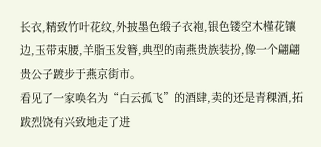长衣,精致竹叶花纹,外披墨色缎子衣袍,银色镂空木槿花镶边,玉带束腰,羊脂玉发簪,典型的南燕贵族装扮,像一个翩翩贵公子踱步于燕京街市。
看见了一家唤名为“白云孤飞”的酒肆,卖的还是青稞酒,拓跋烈饶有兴致地走了进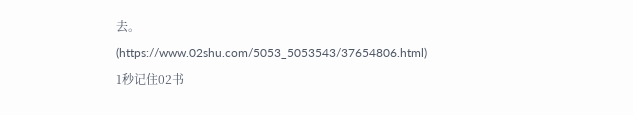去。
(https://www.02shu.com/5053_5053543/37654806.html)
1秒记住02书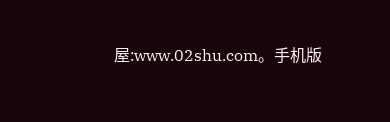屋:www.02shu.com。手机版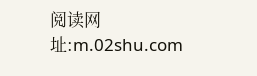阅读网址:m.02shu.com